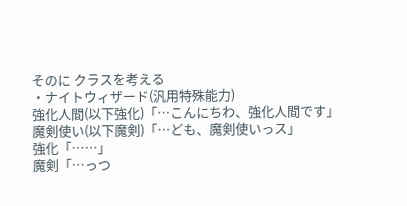そのに クラスを考える
・ナイトウィザード(汎用特殊能力)
強化人間(以下強化)「…こんにちわ、強化人間です」
魔剣使い(以下魔剣)「…ども、魔剣使いっス」
強化「……」
魔剣「…っつ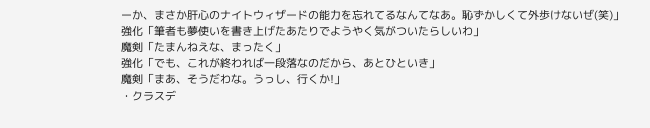ーか、まさか肝心のナイトウィザードの能力を忘れてるなんてなあ。恥ずかしくて外歩けないぜ(笑)」
強化「筆者も夢使いを書き上げたあたりでようやく気がついたらしいわ」
魔剣「たまんねえな、まったく」
強化「でも、これが終われば一段落なのだから、あとひといき」
魔剣「まあ、そうだわな。うっし、行くか!」
・クラスデ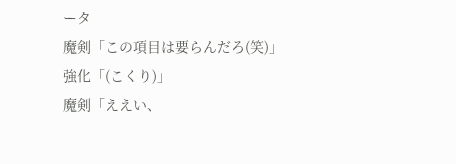ータ
魔剣「この項目は要らんだろ(笑)」
強化「(こくり)」
魔剣「ええい、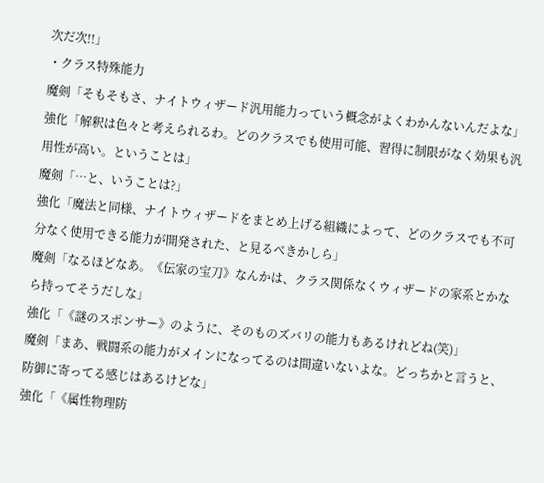次だ次!!」
・クラス特殊能力
魔剣「そもそもさ、ナイトウィザード汎用能力っていう概念がよくわかんないんだよな」
強化「解釈は色々と考えられるわ。どのクラスでも使用可能、習得に制限がなく効果も汎用性が高い。ということは」
魔剣「…と、いうことは?」
強化「魔法と同様、ナイトウィザードをまとめ上げる組織によって、どのクラスでも不可分なく使用できる能力が開発された、と見るべきかしら」
魔剣「なるほどなあ。《伝家の宝刀》なんかは、クラス関係なくウィザードの家系とかなら持ってそうだしな」
強化「《謎のスポンサー》のように、そのものズバリの能力もあるけれどね(笑)」
魔剣「まあ、戦闘系の能力がメインになってるのは間違いないよな。どっちかと言うと、防御に寄ってる感じはあるけどな」
強化「《属性物理防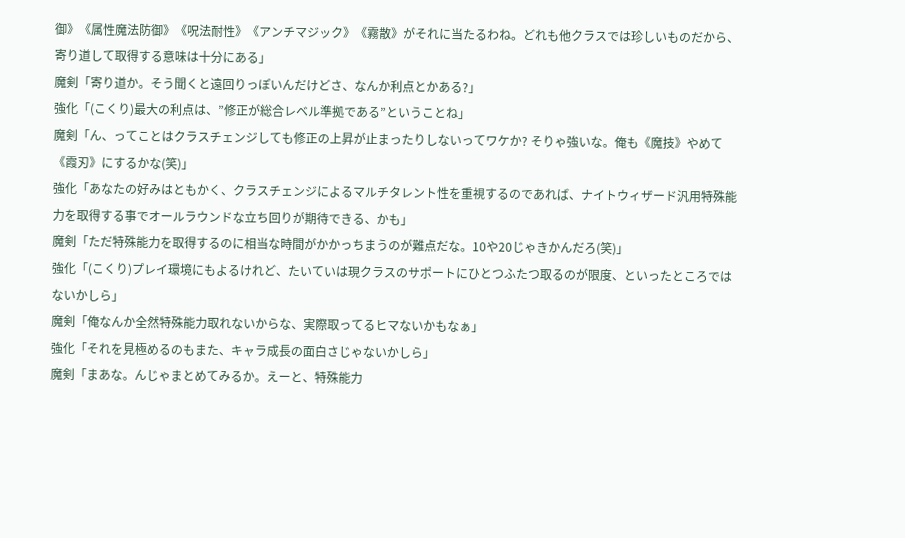御》《属性魔法防御》《呪法耐性》《アンチマジック》《霧散》がそれに当たるわね。どれも他クラスでは珍しいものだから、寄り道して取得する意味は十分にある」
魔剣「寄り道か。そう聞くと遠回りっぽいんだけどさ、なんか利点とかある?」
強化「(こくり)最大の利点は、”修正が総合レベル準拠である”ということね」
魔剣「ん、ってことはクラスチェンジしても修正の上昇が止まったりしないってワケか? そりゃ強いな。俺も《魔技》やめて《霞刃》にするかな(笑)」
強化「あなたの好みはともかく、クラスチェンジによるマルチタレント性を重視するのであれば、ナイトウィザード汎用特殊能力を取得する事でオールラウンドな立ち回りが期待できる、かも」
魔剣「ただ特殊能力を取得するのに相当な時間がかかっちまうのが難点だな。10や20じゃきかんだろ(笑)」
強化「(こくり)プレイ環境にもよるけれど、たいていは現クラスのサポートにひとつふたつ取るのが限度、といったところではないかしら」
魔剣「俺なんか全然特殊能力取れないからな、実際取ってるヒマないかもなぁ」
強化「それを見極めるのもまた、キャラ成長の面白さじゃないかしら」
魔剣「まあな。んじゃまとめてみるか。えーと、特殊能力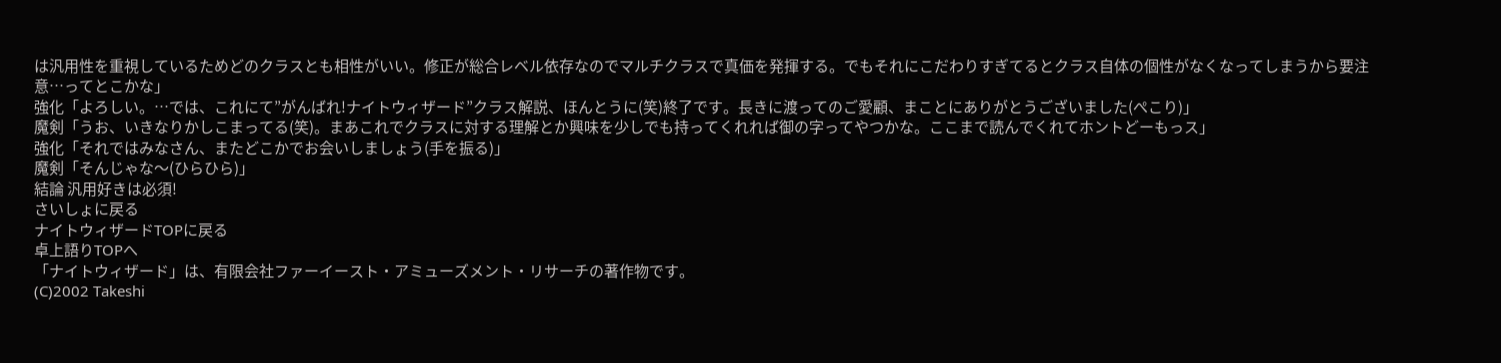は汎用性を重視しているためどのクラスとも相性がいい。修正が総合レベル依存なのでマルチクラスで真価を発揮する。でもそれにこだわりすぎてるとクラス自体の個性がなくなってしまうから要注意…ってとこかな」
強化「よろしい。…では、これにて”がんばれ!ナイトウィザード”クラス解説、ほんとうに(笑)終了です。長きに渡ってのご愛顧、まことにありがとうございました(ぺこり)」
魔剣「うお、いきなりかしこまってる(笑)。まあこれでクラスに対する理解とか興味を少しでも持ってくれれば御の字ってやつかな。ここまで読んでくれてホントどーもっス」
強化「それではみなさん、またどこかでお会いしましょう(手を振る)」
魔剣「そんじゃな〜(ひらひら)」
結論 汎用好きは必須!
さいしょに戻る
ナイトウィザードTOPに戻る
卓上語りTOPへ
「ナイトウィザード」は、有限会社ファーイースト・アミューズメント・リサーチの著作物です。
(C)2002 Takeshi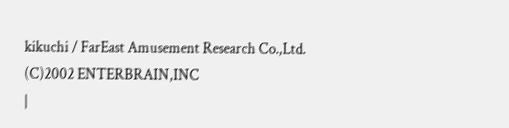kikuchi / FarEast Amusement Research Co.,Ltd.
(C)2002 ENTERBRAIN,INC
|